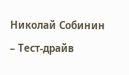Николай Собинин – Тест-драйв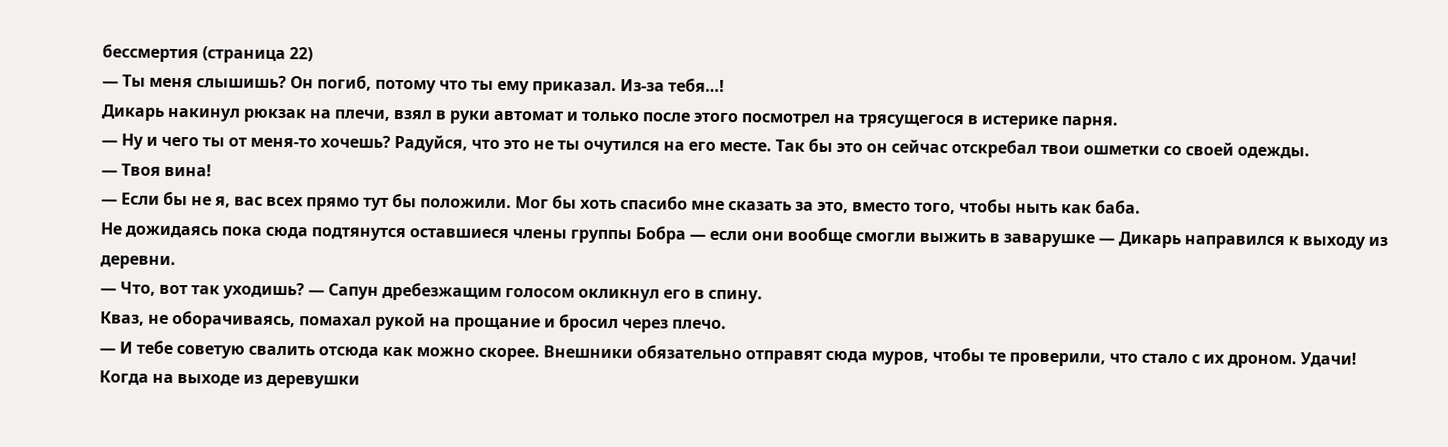бессмертия (страница 22)
— Ты меня слышишь? Он погиб, потому что ты ему приказал. Из-за тебя…!
Дикарь накинул рюкзак на плечи, взял в руки автомат и только после этого посмотрел на трясущегося в истерике парня.
— Ну и чего ты от меня-то хочешь? Радуйся, что это не ты очутился на его месте. Так бы это он сейчас отскребал твои ошметки со своей одежды.
— Твоя вина!
— Если бы не я, вас всех прямо тут бы положили. Мог бы хоть спасибо мне сказать за это, вместо того, чтобы ныть как баба.
Не дожидаясь пока сюда подтянутся оставшиеся члены группы Бобра — если они вообще смогли выжить в заварушке — Дикарь направился к выходу из деревни.
— Что, вот так уходишь? — Сапун дребезжащим голосом окликнул его в спину.
Кваз, не оборачиваясь, помахал рукой на прощание и бросил через плечо.
— И тебе советую свалить отсюда как можно скорее. Внешники обязательно отправят сюда муров, чтобы те проверили, что стало с их дроном. Удачи!
Когда на выходе из деревушки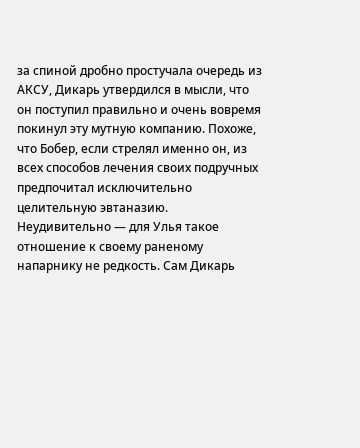за спиной дробно простучала очередь из АКСУ, Дикарь утвердился в мысли, что он поступил правильно и очень вовремя покинул эту мутную компанию. Похоже, что Бобер, если стрелял именно он, из всех способов лечения своих подручных предпочитал исключительно целительную эвтаназию. Неудивительно — для Улья такое отношение к своему раненому напарнику не редкость. Сам Дикарь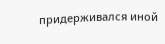придерживался иной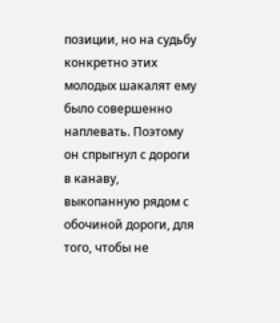позиции, но на судьбу конкретно этих молодых шакалят ему было совершенно наплевать. Поэтому он спрыгнул с дороги в канаву, выкопанную рядом с обочиной дороги, для того, чтобы не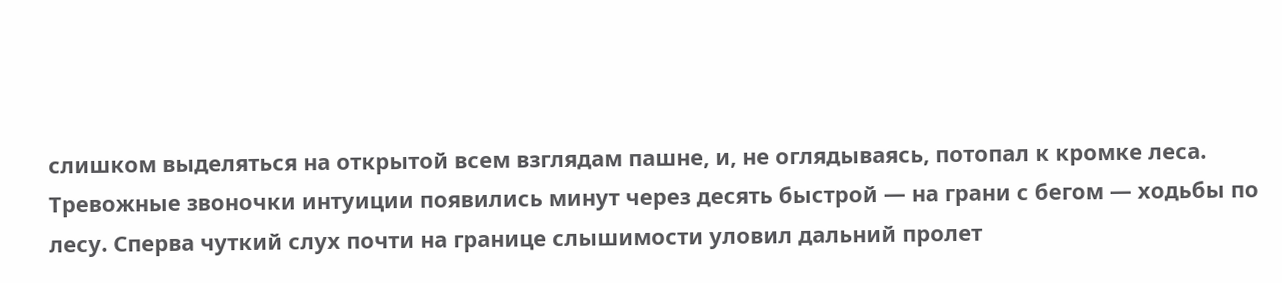слишком выделяться на открытой всем взглядам пашне, и, не оглядываясь, потопал к кромке леса.
Тревожные звоночки интуиции появились минут через десять быстрой — на грани с бегом — ходьбы по лесу. Сперва чуткий слух почти на границе слышимости уловил дальний пролет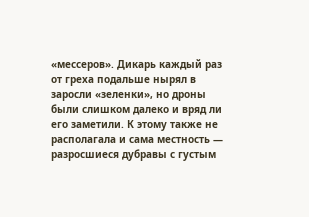«мессеров». Дикарь каждый раз от греха подальше нырял в заросли «зеленки», но дроны были слишком далеко и вряд ли его заметили. К этому также не располагала и сама местность — разросшиеся дубравы с густым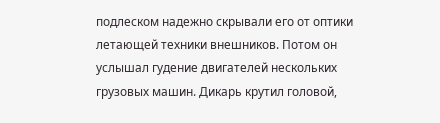подлеском надежно скрывали его от оптики летающей техники внешников. Потом он услышал гудение двигателей нескольких грузовых машин. Дикарь крутил головой,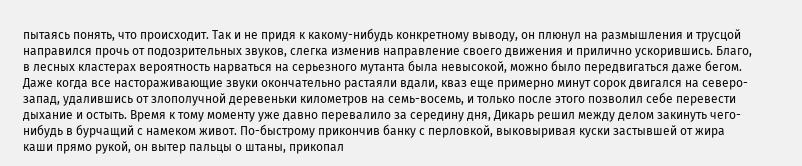пытаясь понять, что происходит. Так и не придя к какому-нибудь конкретному выводу, он плюнул на размышления и трусцой направился прочь от подозрительных звуков, слегка изменив направление своего движения и прилично ускорившись. Благо, в лесных кластерах вероятность нарваться на серьезного мутанта была невысокой, можно было передвигаться даже бегом.
Даже когда все настораживающие звуки окончательно растаяли вдали, кваз еще примерно минут сорок двигался на северо-запад, удалившись от злополучной деревеньки километров на семь-восемь, и только после этого позволил себе перевести дыхание и остыть. Время к тому моменту уже давно перевалило за середину дня, Дикарь решил между делом закинуть чего-нибудь в бурчащий с намеком живот. По-быстрому прикончив банку с перловкой, выковыривая куски застывшей от жира каши прямо рукой, он вытер пальцы о штаны, прикопал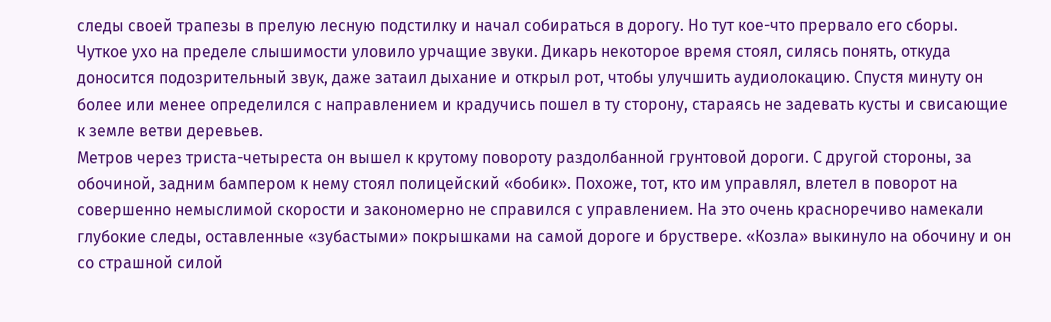следы своей трапезы в прелую лесную подстилку и начал собираться в дорогу. Но тут кое-что прервало его сборы.
Чуткое ухо на пределе слышимости уловило урчащие звуки. Дикарь некоторое время стоял, силясь понять, откуда доносится подозрительный звук, даже затаил дыхание и открыл рот, чтобы улучшить аудиолокацию. Спустя минуту он более или менее определился с направлением и крадучись пошел в ту сторону, стараясь не задевать кусты и свисающие к земле ветви деревьев.
Метров через триста-четыреста он вышел к крутому повороту раздолбанной грунтовой дороги. С другой стороны, за обочиной, задним бампером к нему стоял полицейский «бобик». Похоже, тот, кто им управлял, влетел в поворот на совершенно немыслимой скорости и закономерно не справился с управлением. На это очень красноречиво намекали глубокие следы, оставленные «зубастыми» покрышками на самой дороге и бруствере. «Козла» выкинуло на обочину и он со страшной силой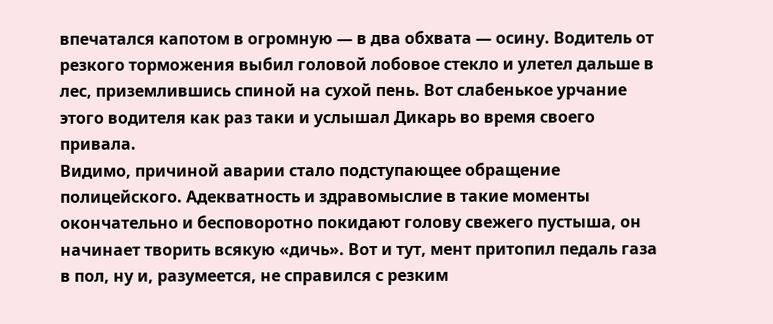впечатался капотом в огромную — в два обхвата — осину. Водитель от резкого торможения выбил головой лобовое стекло и улетел дальше в лес, приземлившись спиной на сухой пень. Вот слабенькое урчание этого водителя как раз таки и услышал Дикарь во время своего привала.
Видимо, причиной аварии стало подступающее обращение полицейского. Адекватность и здравомыслие в такие моменты окончательно и бесповоротно покидают голову свежего пустыша, он начинает творить всякую «дичь». Вот и тут, мент притопил педаль газа в пол, ну и, разумеется, не справился с резким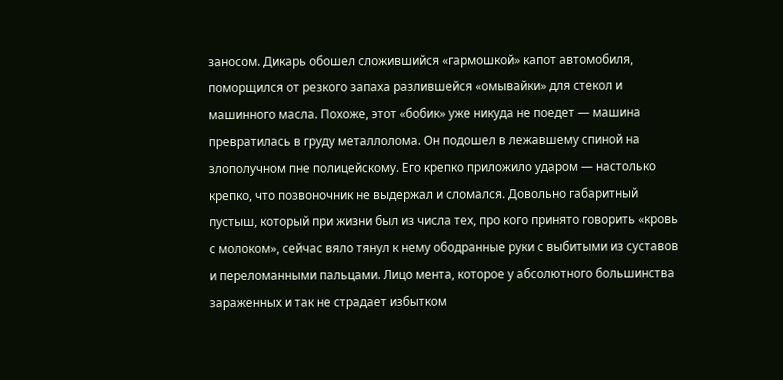заносом. Дикарь обошел сложившийся «гармошкой» капот автомобиля, поморщился от резкого запаха разлившейся «омывайки» для стекол и машинного масла. Похоже, этот «бобик» уже никуда не поедет — машина превратилась в груду металлолома. Он подошел в лежавшему спиной на злополучном пне полицейскому. Его крепко приложило ударом — настолько крепко, что позвоночник не выдержал и сломался. Довольно габаритный пустыш, который при жизни был из числа тех, про кого принято говорить «кровь с молоком», сейчас вяло тянул к нему ободранные руки с выбитыми из суставов и переломанными пальцами. Лицо мента, которое у абсолютного большинства зараженных и так не страдает избытком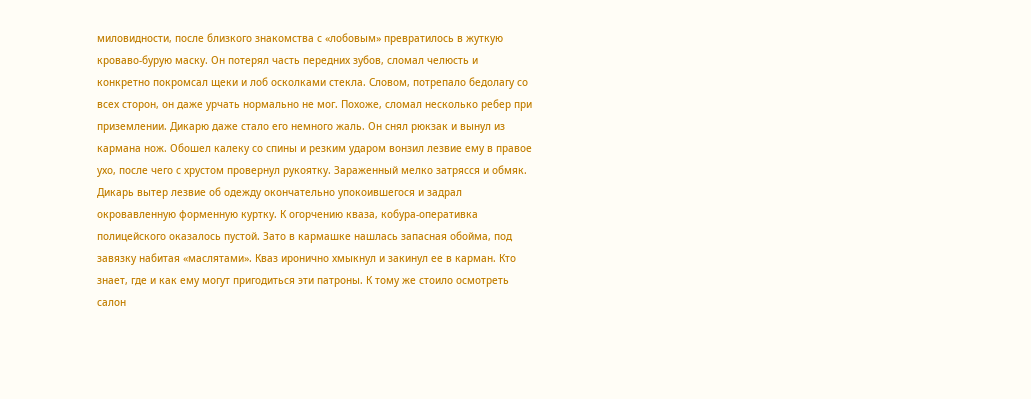миловидности, после близкого знакомства с «лобовым» превратилось в жуткую кроваво-бурую маску. Он потерял часть передних зубов, сломал челюсть и конкретно покромсал щеки и лоб осколками стекла. Словом, потрепало бедолагу со всех сторон, он даже урчать нормально не мог. Похоже, сломал несколько ребер при приземлении. Дикарю даже стало его немного жаль. Он снял рюкзак и вынул из кармана нож. Обошел калеку со спины и резким ударом вонзил лезвие ему в правое ухо, после чего с хрустом провернул рукоятку. Зараженный мелко затрясся и обмяк.
Дикарь вытер лезвие об одежду окончательно упокоившегося и задрал окровавленную форменную куртку. К огорчению кваза, кобура-оперативка полицейского оказалось пустой. Зато в кармашке нашлась запасная обойма, под завязку набитая «маслятами». Кваз иронично хмыкнул и закинул ее в карман. Кто знает, где и как ему могут пригодиться эти патроны. К тому же стоило осмотреть салон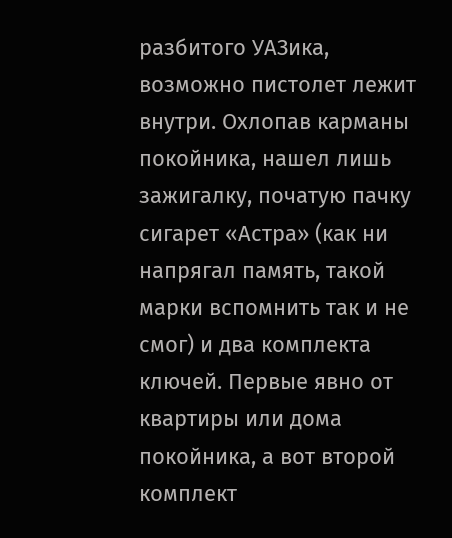разбитого УАЗика, возможно пистолет лежит внутри. Охлопав карманы покойника, нашел лишь зажигалку, початую пачку сигарет «Астра» (как ни напрягал память, такой марки вспомнить так и не смог) и два комплекта ключей. Первые явно от квартиры или дома покойника, а вот второй комплект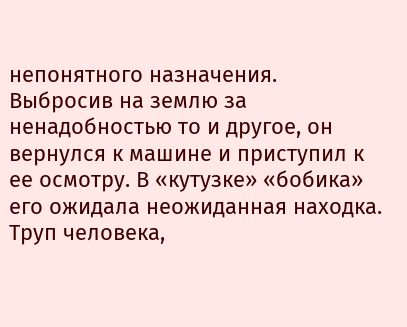непонятного назначения. Выбросив на землю за ненадобностью то и другое, он вернулся к машине и приступил к ее осмотру. В «кутузке» «бобика» его ожидала неожиданная находка. Труп человека,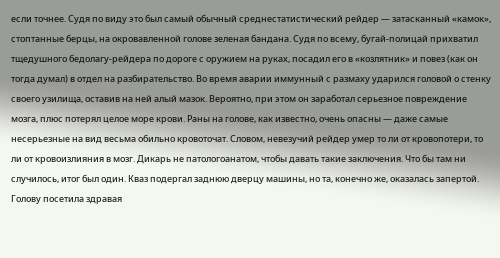если точнее. Судя по виду это был самый обычный среднестатистический рейдер — затасканный «камок», стоптанные берцы, на окровавленной голове зеленая бандана. Судя по всему, бугай-полицай прихватил тщедушного бедолагу-рейдера по дороге с оружием на руках, посадил его в «козлятник» и повез (как он тогда думал) в отдел на разбирательство. Во время аварии иммунный с размаху ударился головой о стенку своего узилища, оставив на ней алый мазок. Вероятно, при этом он заработал серьезное повреждение мозга, плюс потерял целое море крови. Раны на голове, как известно, очень опасны — даже самые несерьезные на вид весьма обильно кровоточат. Словом, невезучий рейдер умер то ли от кровопотери, то ли от кровоизлияния в мозг. Дикарь не патологоанатом, чтобы давать такие заключения. Что бы там ни случилось, итог был один. Кваз подергал заднюю дверцу машины, но та, конечно же, оказалась запертой. Голову посетила здравая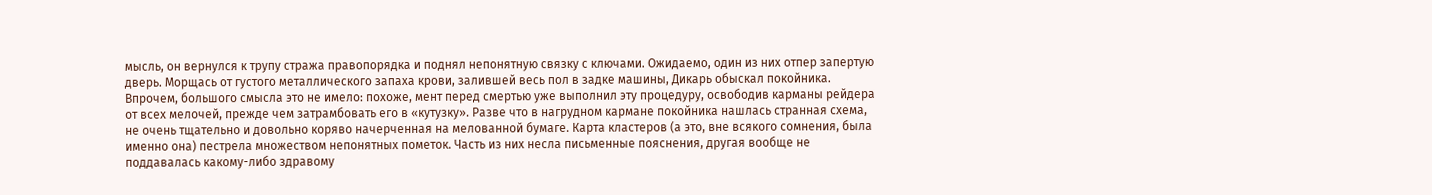мысль, он вернулся к трупу стража правопорядка и поднял непонятную связку с ключами. Ожидаемо, один из них отпер запертую дверь. Морщась от густого металлического запаха крови, залившей весь пол в задке машины, Дикарь обыскал покойника. Впрочем, большого смысла это не имело: похоже, мент перед смертью уже выполнил эту процедуру, освободив карманы рейдера от всех мелочей, прежде чем затрамбовать его в «кутузку». Разве что в нагрудном кармане покойника нашлась странная схема, не очень тщательно и довольно коряво начерченная на мелованной бумаге. Карта кластеров (а это, вне всякого сомнения, была именно она) пестрела множеством непонятных пометок. Часть из них несла письменные пояснения, другая вообще не поддавалась какому-либо здравому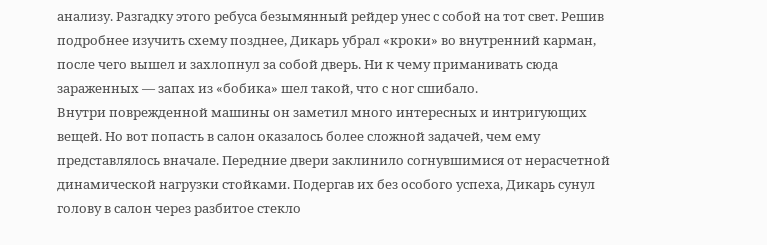анализу. Разгадку этого ребуса безымянный рейдер унес с собой на тот свет. Решив подробнее изучить схему позднее, Дикарь убрал «кроки» во внутренний карман, после чего вышел и захлопнул за собой дверь. Ни к чему приманивать сюда зараженных — запах из «бобика» шел такой, что с ног сшибало.
Внутри поврежденной машины он заметил много интересных и интригующих вещей. Но вот попасть в салон оказалось более сложной задачей, чем ему представлялось вначале. Передние двери заклинило согнувшимися от нерасчетной динамической нагрузки стойками. Подергав их без особого успеха, Дикарь сунул голову в салон через разбитое стекло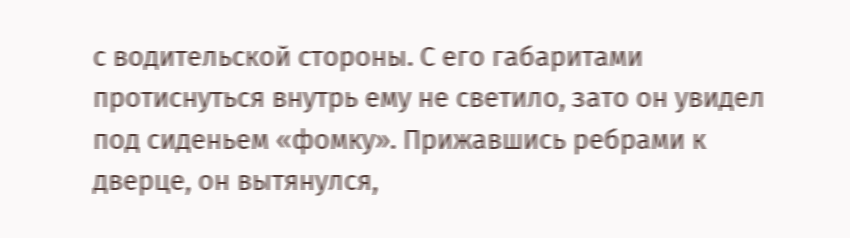с водительской стороны. С его габаритами протиснуться внутрь ему не светило, зато он увидел под сиденьем «фомку». Прижавшись ребрами к дверце, он вытянулся,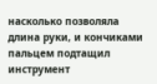насколько позволяла длина руки, и кончиками пальцем подтащил инструмент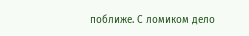поближе. С ломиком дело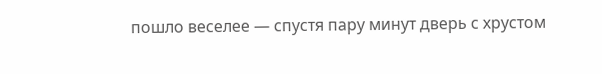пошло веселее — спустя пару минут дверь с хрустом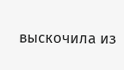выскочила из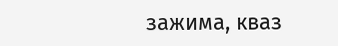зажима, кваз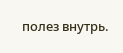полез внутрь.